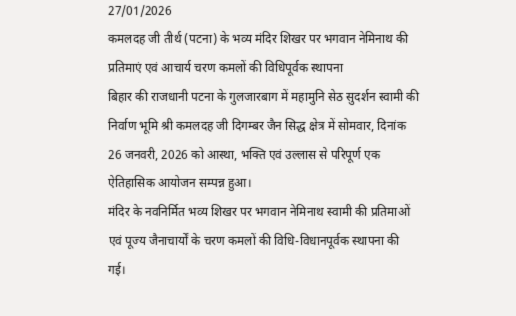27/01/2026
कमलदह जी तीर्थ (पटना) के भव्य मंदिर शिखर पर भगवान नेमिनाथ की प्रतिमाएं एवं आचार्य चरण कमलों की विधिपूर्वक स्थापना
बिहार की राजधानी पटना के गुलजारबाग में महामुनि सेठ सुदर्शन स्वामी की निर्वाण भूमि श्री कमलदह जी दिगम्बर जैन सिद्ध क्षेत्र में सोमवार, दिनांक 26 जनवरी, 2026 को आस्था, भक्ति एवं उल्लास से परिपूर्ण एक ऐतिहासिक आयोजन सम्पन्न हुआ।
मंदिर के नवनिर्मित भव्य शिखर पर भगवान नेमिनाथ स्वामी की प्रतिमाओं एवं पूज्य जैनाचार्यों के चरण कमलों की विधि-विधानपूर्वक स्थापना की गई।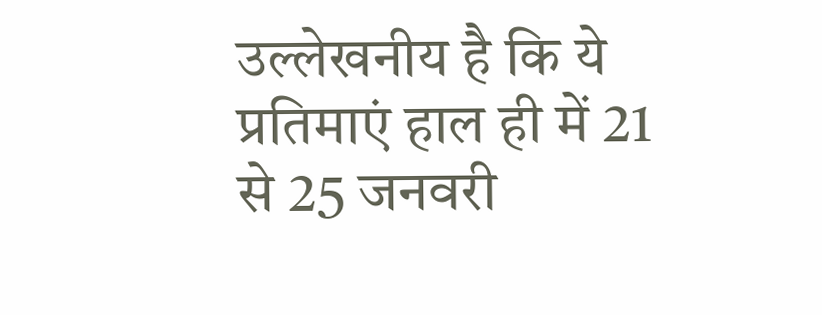उल्लेखनीय है कि ये प्रतिमाएं हाल ही में 21 से 25 जनवरी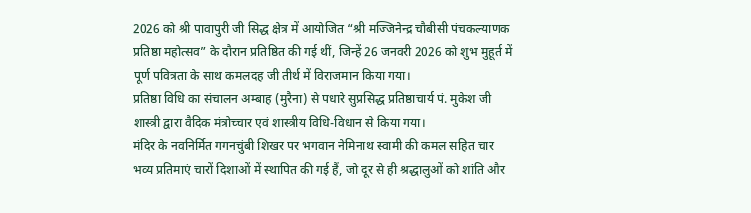2026 को श्री पावापुरी जी सिद्ध क्षेत्र में आयोजित “श्री मज्जिनेन्द्र चौबीसी पंचकल्याणक प्रतिष्ठा महोत्सव” के दौरान प्रतिष्ठित की गई थीं, जिन्हें 26 जनवरी 2026 को शुभ मुहूर्त में पूर्ण पवित्रता के साथ कमलदह जी तीर्थ में विराजमान किया गया।
प्रतिष्ठा विधि का संचालन अम्बाह (मुरैना) से पधारे सुप्रसिद्ध प्रतिष्ठाचार्य पं. मुकेश जी शास्त्री द्वारा वैदिक मंत्रोच्चार एवं शास्त्रीय विधि-विधान से किया गया।
मंदिर के नवनिर्मित गगनचुंबी शिखर पर भगवान नेमिनाथ स्वामी की कमल सहित चार भव्य प्रतिमाएं चारों दिशाओं में स्थापित की गई हैं, जो दूर से ही श्रद्धालुओं को शांति और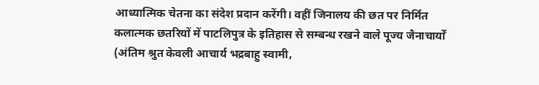आध्यात्मिक चेतना का संदेश प्रदान करेंगी। वहीं जिनालय की छत पर निर्मित कलात्मक छतरियों में पाटलिपुत्र के इतिहास से सम्बन्ध रखने वाले पूज्य जैनाचार्यों (अंतिम श्रुत केवली आचार्य भद्रबाहु स्वामी,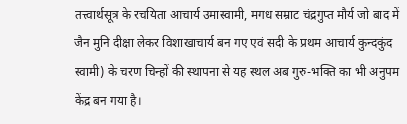तत्त्वार्थसूत्र के रचयिता आचार्य उमास्वामी, मगध सम्राट चंद्रगुप्त मौर्य जो बाद में जैन मुनि दीक्षा लेकर विशाखाचार्य बन गए एवं सदी के प्रथम आचार्य कुन्दकुंद स्वामी) के चरण चिन्हों की स्थापना से यह स्थल अब गुरु-भक्ति का भी अनुपम केंद्र बन गया है।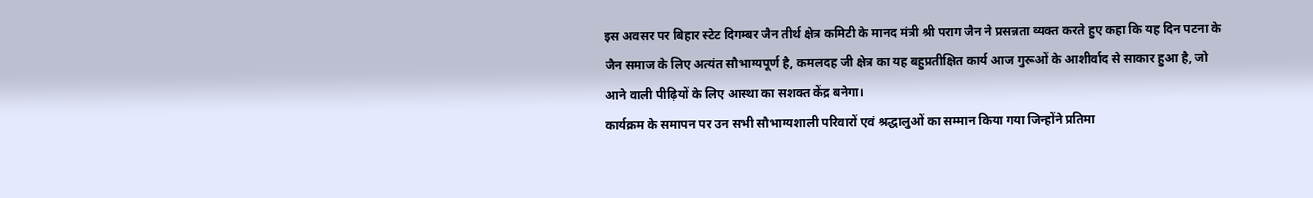इस अवसर पर बिहार स्टेट दिगम्बर जैन तीर्थ क्षेत्र कमिटी के मानद मंत्री श्री पराग जैन ने प्रसन्नता व्यक्त करते हुए कहा कि यह दिन पटना के जैन समाज के लिए अत्यंत सौभाग्यपूर्ण है, कमलदह जी क्षेत्र का यह बहुप्रतीक्षित कार्य आज गुरूओं के आशीर्वाद से साकार हुआ है, जो आने वाली पीढ़ियों के लिए आस्था का सशक्त केंद्र बनेगा।
कार्यक्रम के समापन पर उन सभी सौभाग्यशाली परिवारों एवं श्रद्धालुओं का सम्मान किया गया जिन्होंने प्रतिमा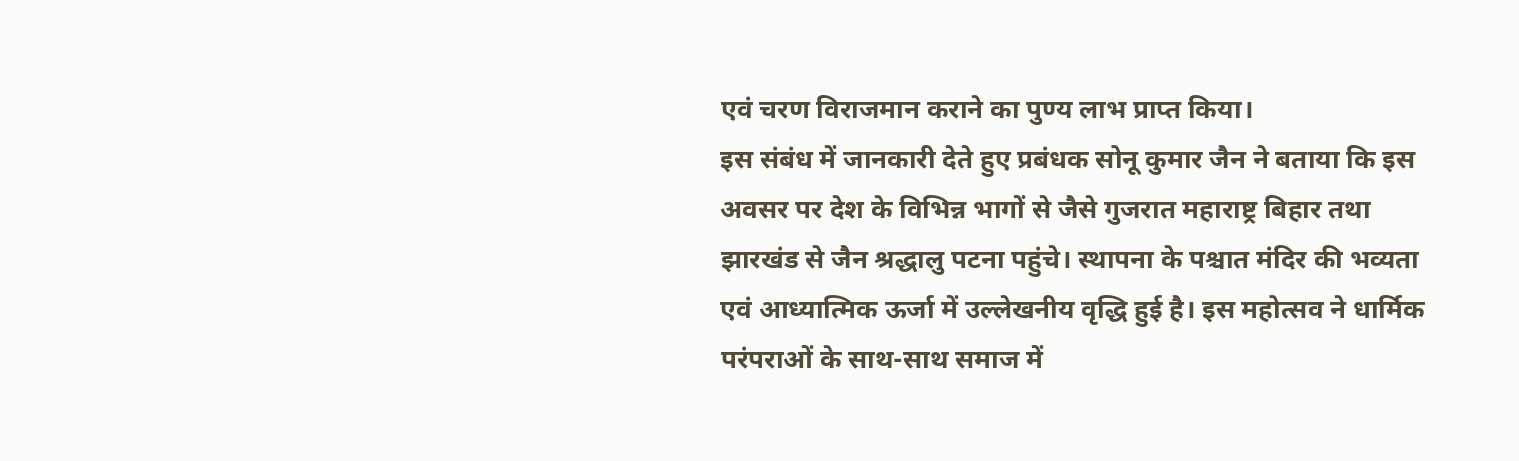एवं चरण विराजमान कराने का पुण्य लाभ प्राप्त किया।
इस संबंध में जानकारी देते हुए प्रबंधक सोनू कुमार जैन ने बताया कि इस अवसर पर देश के विभिन्न भागों से जैसे गुजरात महाराष्ट्र बिहार तथा झारखंड से जैन श्रद्धालु पटना पहुंचे। स्थापना के पश्चात मंदिर की भव्यता एवं आध्यात्मिक ऊर्जा में उल्लेखनीय वृद्धि हुई है। इस महोत्सव ने धार्मिक परंपराओं के साथ-साथ समाज में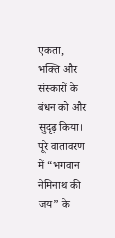एकता, भक्ति और संस्कारों के बंधन को और सुदृढ़ किया।
पूरे वातावरण में “भगवान नेमिनाथ की जय” के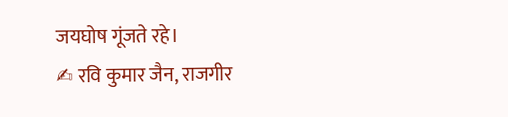जयघोष गूंजते रहे।
✍ रवि कुमार जैन, राजगीर